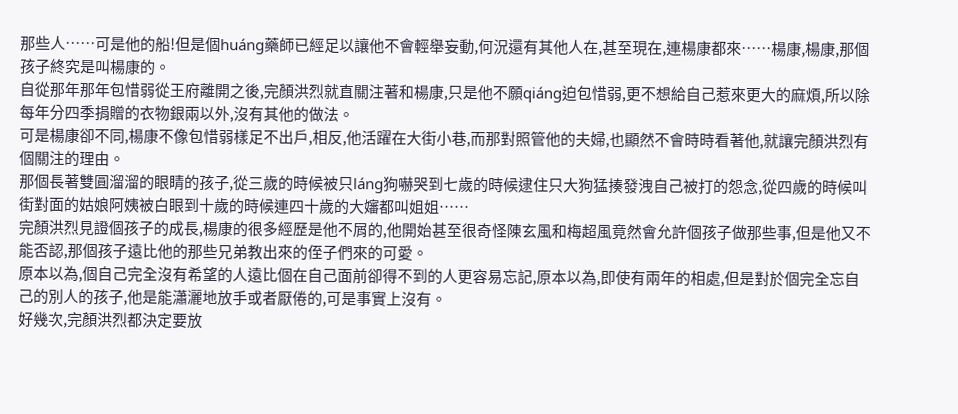那些人……可是他的船!但是個huáng藥師已經足以讓他不會輕舉妄動,何況還有其他人在,甚至現在,連楊康都來……楊康,楊康,那個孩子終究是叫楊康的。
自從那年那年包惜弱從王府離開之後,完顏洪烈就直關注著和楊康,只是他不願qiáng迫包惜弱,更不想給自己惹來更大的麻煩,所以除每年分四季捐贈的衣物銀兩以外,沒有其他的做法。
可是楊康卻不同,楊康不像包惜弱樣足不出戶,相反,他活躍在大街小巷,而那對照管他的夫婦,也顯然不會時時看著他,就讓完顏洪烈有個關注的理由。
那個長著雙圓溜溜的眼睛的孩子,從三歲的時候被只láng狗嚇哭到七歲的時候逮住只大狗猛揍發洩自己被打的怨念,從四歲的時候叫街對面的姑娘阿姨被白眼到十歲的時候連四十歲的大嬸都叫姐姐……
完顏洪烈見證個孩子的成長,楊康的很多經歷是他不屑的,他開始甚至很奇怪陳玄風和梅超風竟然會允許個孩子做那些事,但是他又不能否認,那個孩子遠比他的那些兄弟教出來的侄子們來的可愛。
原本以為,個自己完全沒有希望的人遠比個在自己面前卻得不到的人更容易忘記,原本以為,即使有兩年的相處,但是對於個完全忘自己的別人的孩子,他是能瀟灑地放手或者厭倦的,可是事實上沒有。
好幾次,完顏洪烈都決定要放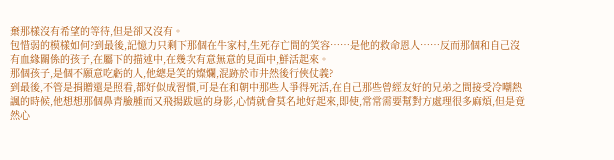棄那樣沒有希望的等待,但是卻又沒有。
包惜弱的模樣如何?到最後,記憶力只剩下那個在牛家村,生死存亡間的笑容……是他的救命恩人……反而那個和自己沒有血緣關係的孩子,在屬下的描述中,在幾次有意無意的見面中,鮮活起來。
那個孩子,是個不願意吃虧的人,他總是笑的燦爛,混跡於市井然後行俠仗義?
到最後,不管是捐贈還是照看,都好似成習慣,可是在和朝中那些人爭得死活,在自己那些曾經友好的兄弟之間接受冷嘲熱諷的時候,他想想那個鼻青臉腫而又飛揚跋扈的身影,心情就會莫名地好起來,即使,常常需要幫對方處理很多麻煩,但是竟然心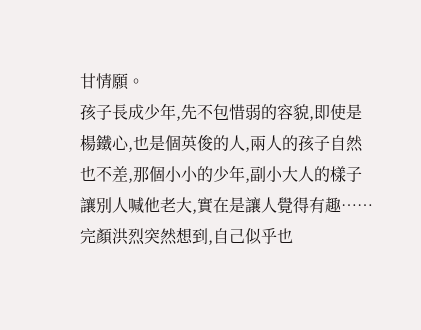甘情願。
孩子長成少年,先不包惜弱的容貌,即使是楊鐵心,也是個英俊的人,兩人的孩子自然也不差,那個小小的少年,副小大人的樣子讓別人喊他老大,實在是讓人覺得有趣……
完顏洪烈突然想到,自己似乎也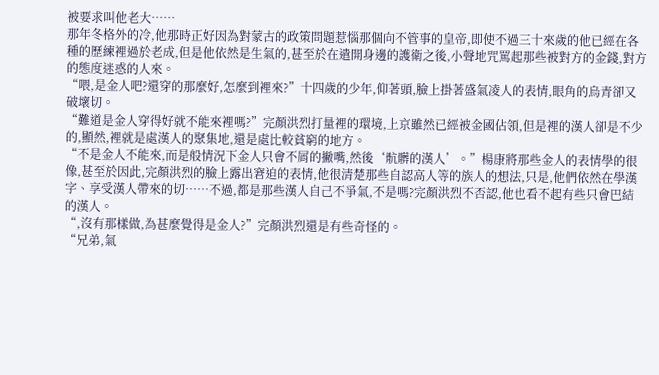被要求叫他老大……
那年冬格外的冷,他那時正好因為對蒙古的政策問題惹惱那個向不管事的皇帝,即使不過三十來歲的他已經在各種的歷練裡過於老成,但是他依然是生氣的,甚至於在遣開身邊的護衛之後,小聲地咒罵起那些被對方的金錢,對方的態度迷惑的人來。
“喂,是金人吧?還穿的那麼好,怎麼到裡來?”十四歲的少年,仰著頭,臉上掛著盛氣凌人的表情,眼角的烏青卻又破壞切。
“難道是金人穿得好就不能來裡嗎?”完顏洪烈打量裡的環境,上京雖然已經被金國佔領,但是裡的漢人卻是不少的,顯然,裡就是處漢人的聚集地,還是處比較貧窮的地方。
“不是金人不能來,而是般情況下金人只會不屑的撇嘴,然後‘骯髒的漢人’。”楊康將那些金人的表情學的很像,甚至於因此,完顏洪烈的臉上露出窘迫的表情,他很清楚那些自認高人等的族人的想法,只是,他們依然在學漢字、享受漢人帶來的切……不過,都是那些漢人自己不爭氣,不是嗎?完顏洪烈不否認,他也看不起有些只會巴結的漢人。
“,沒有那樣做,為甚麼覺得是金人?”完顏洪烈還是有些奇怪的。
“兄弟,氣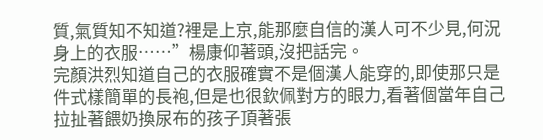質,氣質知不知道?裡是上京,能那麼自信的漢人可不少見,何況身上的衣服……”楊康仰著頭,沒把話完。
完顏洪烈知道自己的衣服確實不是個漢人能穿的,即使那只是件式樣簡單的長袍,但是也很欽佩對方的眼力,看著個當年自己拉扯著餵奶換尿布的孩子頂著張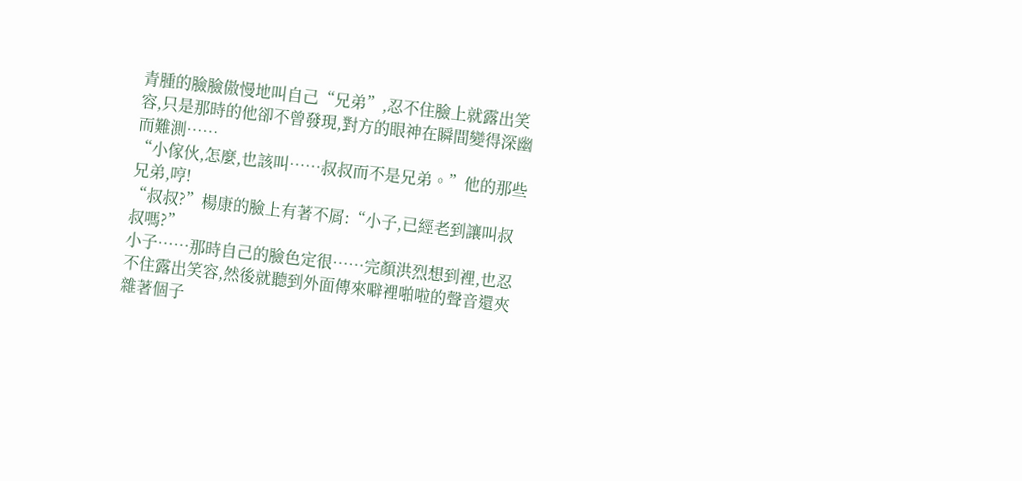青腫的臉臉傲慢地叫自己“兄弟”,忍不住臉上就露出笑容,只是那時的他卻不曾發現,對方的眼神在瞬間變得深幽而難測……
“小傢伙,怎麼,也該叫……叔叔而不是兄弟。”他的那些兄弟,哼!
“叔叔?”楊康的臉上有著不屑:“小子,已經老到讓叫叔叔嗎?”
小子……那時自己的臉色定很……完顏洪烈想到裡,也忍不住露出笑容,然後就聽到外面傳來噼裡啪啦的聲音還夾雜著個子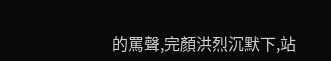的罵聲,完顏洪烈沉默下,站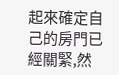起來確定自己的房門已經關緊,然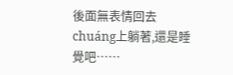後面無表情回去chuáng上躺著,還是睡覺吧……